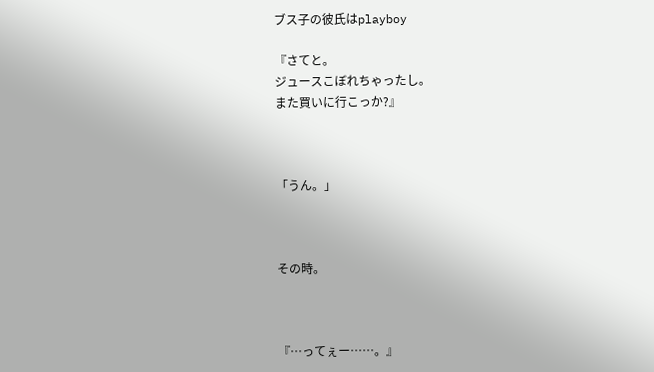ブス子の彼氏はplayboy

『さてと。
ジュースこぼれちゃったし。
また買いに行こっか?』



「うん。」



その時。



『…ってぇー……。』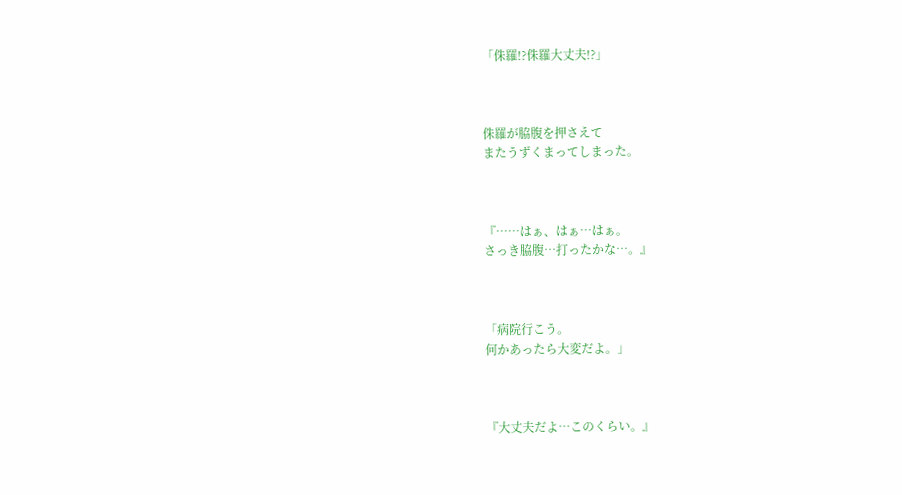「侏羅!?侏羅大丈夫!?」



侏羅が脇腹を押さえて
またうずくまってしまった。



『……はぁ、はぁ…はぁ。
さっき脇腹…打ったかな…。』



「病院行こう。
何かあったら大変だよ。」



『大丈夫だよ…このくらい。』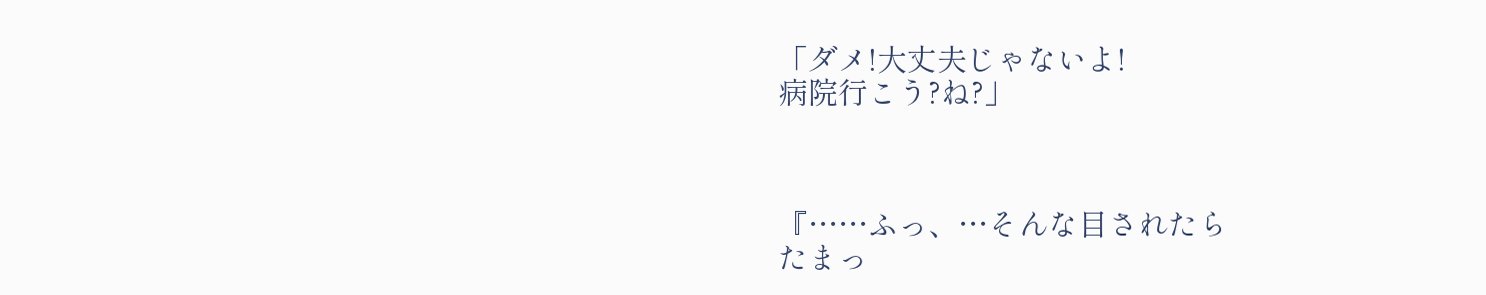「ダメ!大丈夫じゃないよ!
病院行こう?ね?」



『……ふっ、…そんな目されたら
たまっ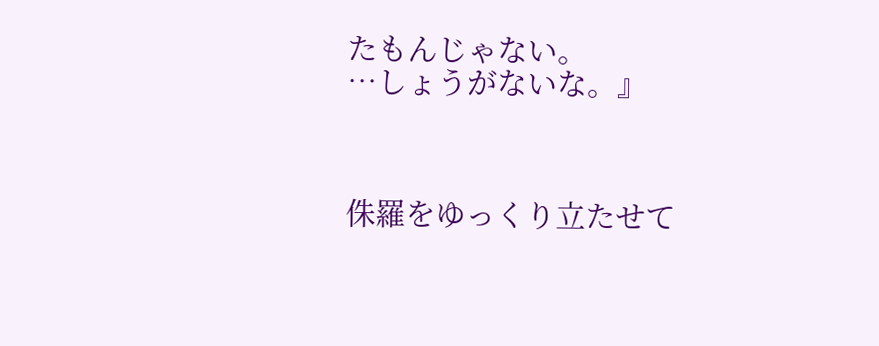たもんじゃない。
…しょうがないな。』



侏羅をゆっくり立たせて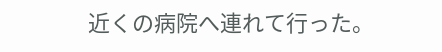近くの病院へ連れて行った。